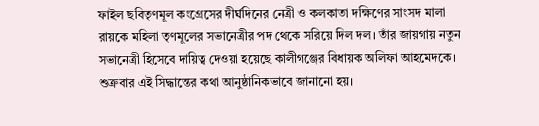ফাইল ছবিতৃণমূল কংগ্রেসের দীর্ঘদিনের নেত্রী ও কলকাতা দক্ষিণের সাংসদ মালা রায়কে মহিলা তৃণমূলের সভানেত্রীর পদ থেকে সরিয়ে দিল দল। তাঁর জায়গায় নতুন সভানেত্রী হিসেবে দায়িত্ব দেওয়া হয়েছে কালীগঞ্জের বিধায়ক অলিফা আহমেদকে। শুক্রবার এই সিদ্ধান্তের কথা আনুষ্ঠানিকভাবে জানানো হয়।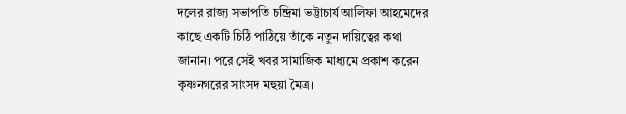দলের রাজ্য সভাপতি চন্দ্রিমা ভট্টাচার্য আলিফা আহমেদের কাছে একটি চিঠি পাঠিয়ে তাঁকে নতুন দায়িত্বের কথা জানান। পরে সেই খবর সামাজিক মাধ্যমে প্রকাশ করেন কৃষ্ণনগরের সাংসদ মহুয়া মৈত্র।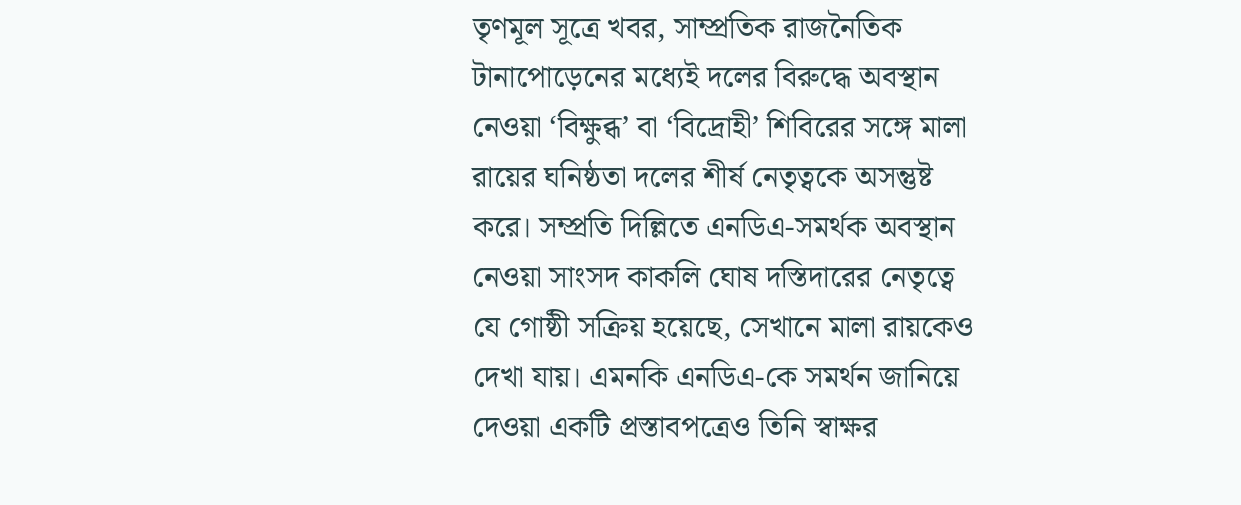তৃণমূল সূত্রে খবর, সাম্প্রতিক রাজনৈতিক টানাপোড়েনের মধ্যেই দলের বিরুদ্ধে অবস্থান নেওয়া ‘বিক্ষুব্ধ’ বা ‘বিদ্রোহী’ শিবিরের সঙ্গে মালা রায়ের ঘনিষ্ঠতা দলের শীর্ষ নেতৃত্বকে অসন্তুষ্ট করে। সম্প্রতি দিল্লিতে এনডিএ-সমর্থক অবস্থান নেওয়া সাংসদ কাকলি ঘোষ দস্তিদারের নেতৃত্বে যে গোষ্ঠী সক্রিয় হয়েছে, সেখানে মালা রায়কেও দেখা যায়। এমনকি এনডিএ-কে সমর্থন জানিয়ে দেওয়া একটি প্রস্তাবপত্রেও তিনি স্বাক্ষর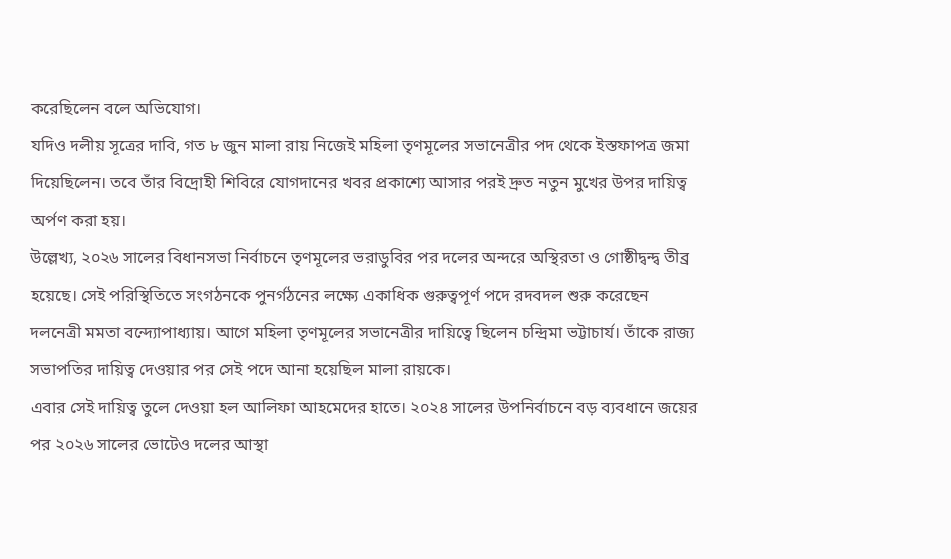করেছিলেন বলে অভিযোগ।
যদিও দলীয় সূত্রের দাবি, গত ৮ জুন মালা রায় নিজেই মহিলা তৃণমূলের সভানেত্রীর পদ থেকে ইস্তফাপত্র জমা দিয়েছিলেন। তবে তাঁর বিদ্রোহী শিবিরে যোগদানের খবর প্রকাশ্যে আসার পরই দ্রুত নতুন মুখের উপর দায়িত্ব অর্পণ করা হয়।
উল্লেখ্য, ২০২৬ সালের বিধানসভা নির্বাচনে তৃণমূলের ভরাডুবির পর দলের অন্দরে অস্থিরতা ও গোষ্ঠীদ্বন্দ্ব তীব্র হয়েছে। সেই পরিস্থিতিতে সংগঠনকে পুনর্গঠনের লক্ষ্যে একাধিক গুরুত্বপূর্ণ পদে রদবদল শুরু করেছেন দলনেত্রী মমতা বন্দ্যোপাধ্যায়। আগে মহিলা তৃণমূলের সভানেত্রীর দায়িত্বে ছিলেন চন্দ্রিমা ভট্টাচার্য। তাঁকে রাজ্য সভাপতির দায়িত্ব দেওয়ার পর সেই পদে আনা হয়েছিল মালা রায়কে।
এবার সেই দায়িত্ব তুলে দেওয়া হল আলিফা আহমেদের হাতে। ২০২৪ সালের উপনির্বাচনে বড় ব্যবধানে জয়ের পর ২০২৬ সালের ভোটেও দলের আস্থা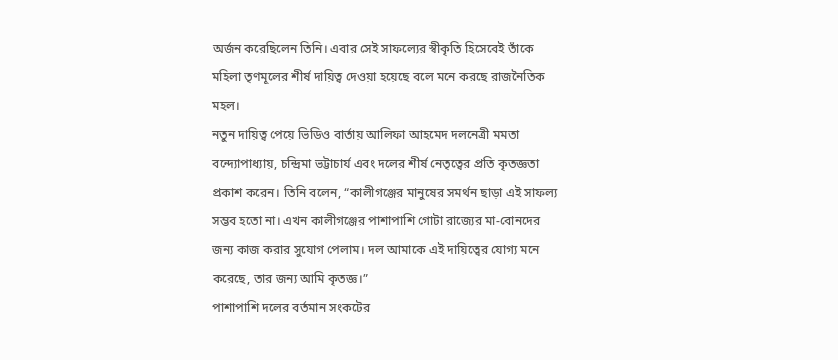অর্জন করেছিলেন তিনি। এবার সেই সাফল্যের স্বীকৃতি হিসেবেই তাঁকে মহিলা তৃণমূলের শীর্ষ দায়িত্ব দেওয়া হয়েছে বলে মনে করছে রাজনৈতিক মহল।
নতুন দায়িত্ব পেয়ে ভিডিও বার্তায় আলিফা আহমেদ দলনেত্রী মমতা বন্দ্যোপাধ্যায়, চন্দ্রিমা ভট্টাচার্য এবং দলের শীর্ষ নেতৃত্বের প্রতি কৃতজ্ঞতা প্রকাশ করেন। তিনি বলেন, “কালীগঞ্জের মানুষের সমর্থন ছাড়া এই সাফল্য সম্ভব হতো না। এখন কালীগঞ্জের পাশাপাশি গোটা রাজ্যের মা-বোনদের জন্য কাজ করার সুযোগ পেলাম। দল আমাকে এই দায়িত্বের যোগ্য মনে করেছে, তার জন্য আমি কৃতজ্ঞ।”
পাশাপাশি দলের বর্তমান সংকটের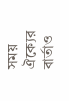সময় ঐক্যের বার্তাও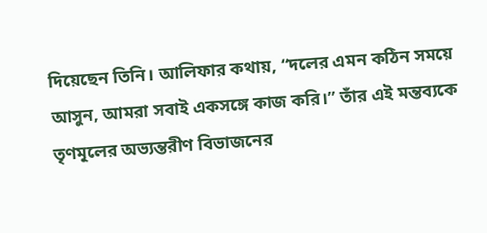দিয়েছেন তিনি। আলিফার কথায়, “দলের এমন কঠিন সময়ে আসুন, আমরা সবাই একসঙ্গে কাজ করি।” তাঁর এই মন্তব্যকে তৃণমূলের অভ্যন্তরীণ বিভাজনের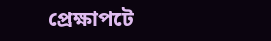প্রেক্ষাপটে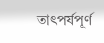তাৎপর্যপূর্ণ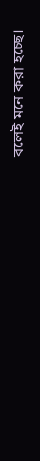বলেই মনে করা হচ্ছে।